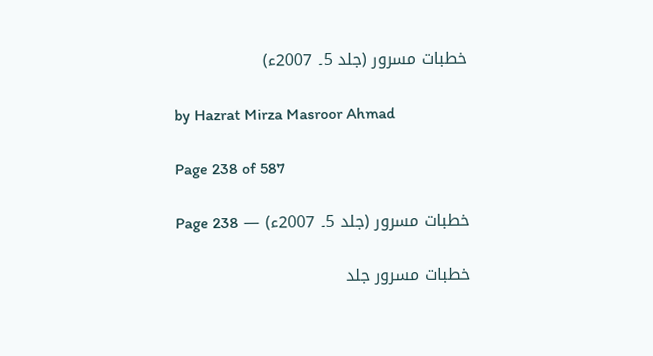خطبات مسرور (جلد 5۔ 2007ء)

by Hazrat Mirza Masroor Ahmad

Page 238 of 587

خطبات مسرور (جلد 5۔ 2007ء) — Page 238

خطبات مسرور جلد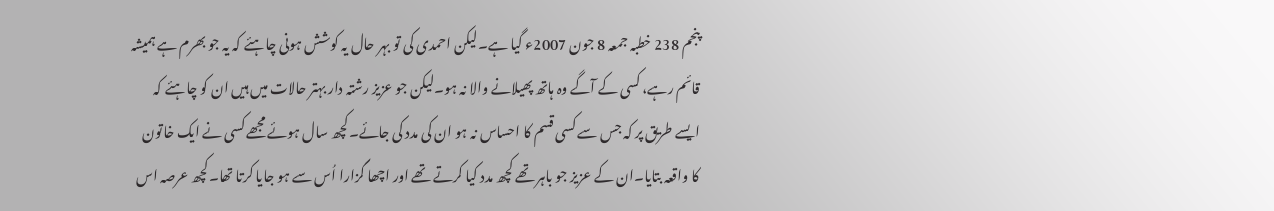پنجم 238 خطبہ جمعہ 8 جون 2007ء گیا ہے۔لیکن احمدی کی تو بہر حال یہ کوشش ہونی چاہئے کہ یہ جو بھرم ہے ہمیشہ قائم رہے، کسی کے آگے وہ ہاتھ پھیلانے والا نہ ہو۔لیکن جو عزیز رشتہ دار بہتر حالات میں ہیں ان کو چاہئے کہ ایسے طریق پر کہ جس سے کسی قسم کا احساس نہ ہو ان کی مدد کی جائے۔کچھ سال ہوئے مجھے کسی نے ایک خاتون کا واقعہ بتایا۔ان کے عزیز جو باہر تھے کچھ مدد کیا کرتے تھے اور اچھا گزارا اُس سے ہو جایا کرتا تھا۔کچھ عرصہ اس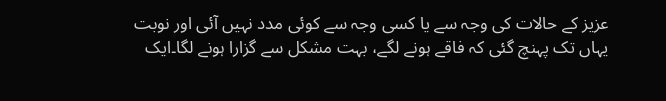عزیز کے حالات کی وجہ سے یا کسی وجہ سے کوئی مدد نہیں آئی اور نوبت یہاں تک پہنچ گئی کہ فاقے ہونے لگے، بہت مشکل سے گزارا ہونے لگا۔ایک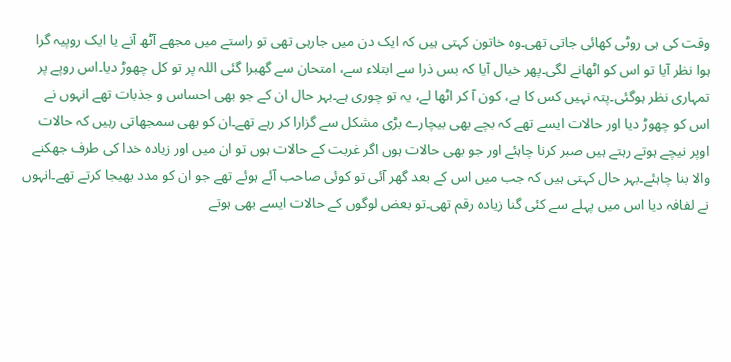وقت کی ہی روٹی کھائی جاتی تھی۔وہ خاتون کہتی ہیں کہ ایک دن میں جارہی تھی تو راستے میں مجھے آٹھ آنے یا ایک روپیہ گرا ہوا نظر آیا تو اس کو اٹھانے لگی۔پھر خیال آیا کہ بس ذرا سے ابتلاء سے، امتحان سے گھبرا گئی اللہ پر تو کل چھوڑ دیا۔اس روپے پر تمہاری نظر ہوگئی۔پتہ نہیں کس کا ہے، کون آ کر اٹھا لے، یہ تو چوری ہے۔بہر حال ان کے جو بھی احساس و جذبات تھے انہوں نے اس کو چھوڑ دیا اور حالات ایسے تھے کہ بچے بھی بیچارے بڑی مشکل سے گزارا کر رہے تھے۔ان کو بھی سمجھاتی رہیں کہ حالات اوپر نیچے ہوتے رہتے ہیں صبر کرنا چاہئے اور جو بھی حالات ہوں اگر غربت کے حالات ہوں تو ان میں اور زیادہ خدا کی طرف جھکنے والا بنا چاہئے۔بہر حال کہتی ہیں کہ جب میں اس کے بعد گھر آئی تو کوئی صاحب آئے ہوئے تھے جو ان کو مدد بھیجا کرتے تھے۔انہوں نے لفافہ دیا اس میں پہلے سے کئی گنا زیادہ رقم تھی۔تو بعض لوگوں کے حالات ایسے بھی ہوتے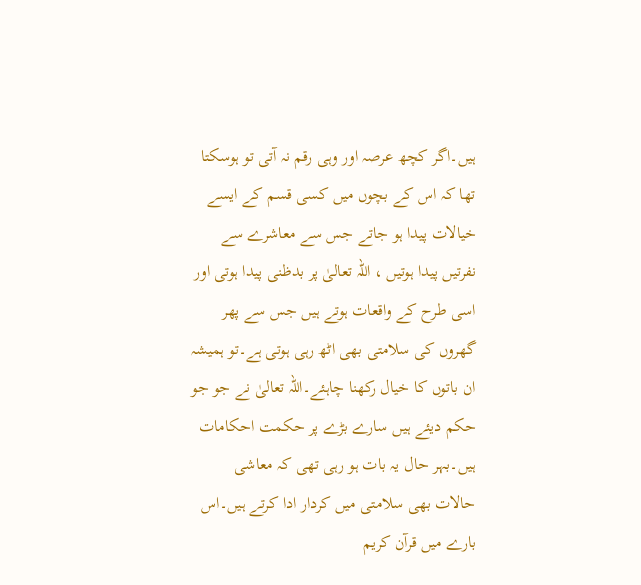ہیں۔اگر کچھ عرصہ اور وہی رقم نہ آتی تو ہوسکتا تھا کہ اس کے بچوں میں کسی قسم کے ایسے خیالات پیدا ہو جاتے جس سے معاشرے سے نفرتیں پیدا ہوتیں ، اللہ تعالیٰ پر بدظنی پیدا ہوتی اور اسی طرح کے واقعات ہوتے ہیں جس سے پھر گھروں کی سلامتی بھی اٹھ رہی ہوتی ہے۔تو ہمیشہ ان باتوں کا خیال رکھنا چاہئے۔اللہ تعالیٰ نے جو جو حکم دیئے ہیں سارے بڑے پر حکمت احکامات ہیں۔بہر حال یہ بات ہو رہی تھی کہ معاشی حالات بھی سلامتی میں کردار ادا کرتے ہیں۔اس بارے میں قرآن کریم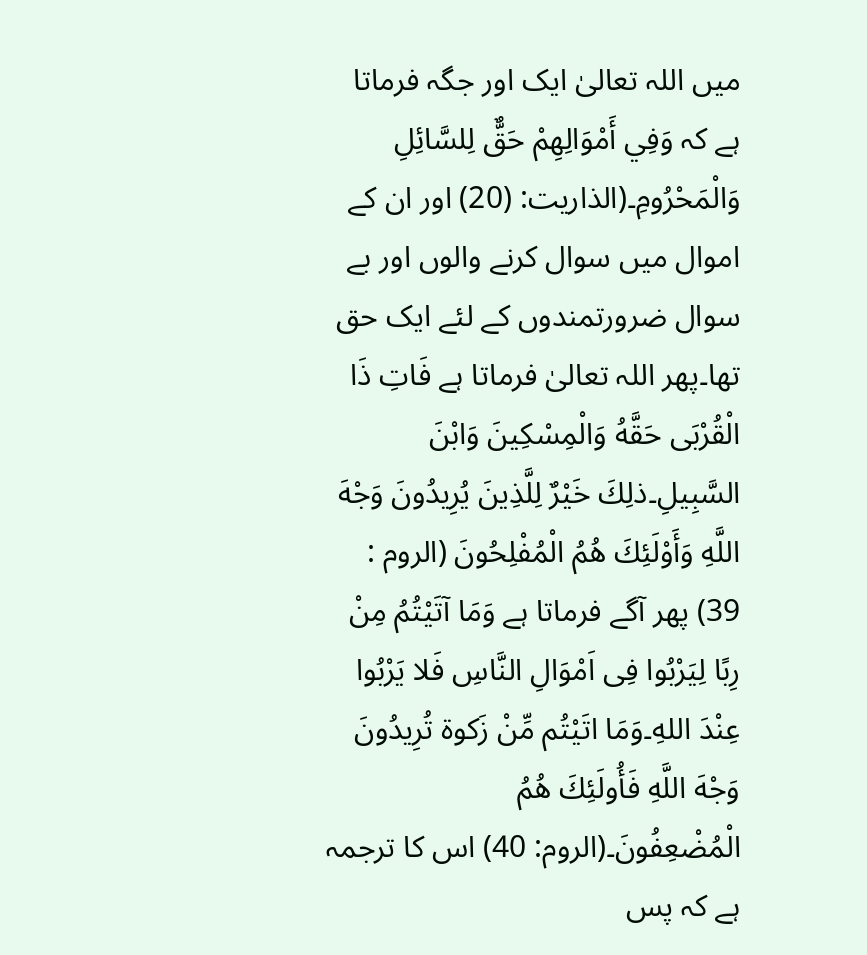میں اللہ تعالیٰ ایک اور جگہ فرماتا ہے کہ وَفِي أَمْوَالِهِمْ حَقٌّ لِلسَّائِلِ وَالْمَحْرُومِ۔(الذاريت: (20) اور ان کے اموال میں سوال کرنے والوں اور بے سوال ضرورتمندوں کے لئے ایک حق تھا۔پھر اللہ تعالیٰ فرماتا ہے فَاتِ ذَا الْقُرْبَى حَقَّهُ وَالْمِسْكِينَ وَابْنَ السَّبِيلِ۔ذلِكَ خَيْرٌ لِلَّذِينَ يُرِيدُونَ وَجْهَ اللَّهِ وَأَوْلَئِكَ هُمُ الْمُفْلِحُونَ (الروم : 39) پھر آگے فرماتا ہے وَمَا آتَيْتُمُ مِنْ رِبًا لِيَرْبُوا فِى اَمْوَالِ النَّاسِ فَلا يَرْبُوا عِنْدَ اللهِ۔وَمَا اتَيْتُم مِّنْ زَكوة تُرِيدُونَ وَجْهَ اللَّهِ فَأُولَئِكَ هُمُ الْمُضْعِفُونَ۔(الروم: 40) اس کا ترجمہ ہے کہ پس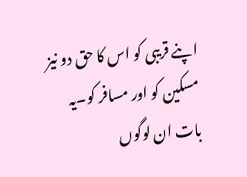اپنے قریبی کو اس کا حق دو نیز مسکین کو اور مسافر کو۔یہ بات ان لوگوں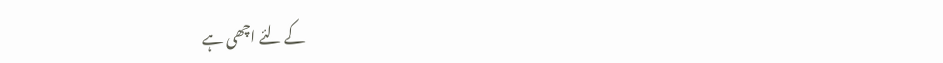کے لئے اچھی ہے